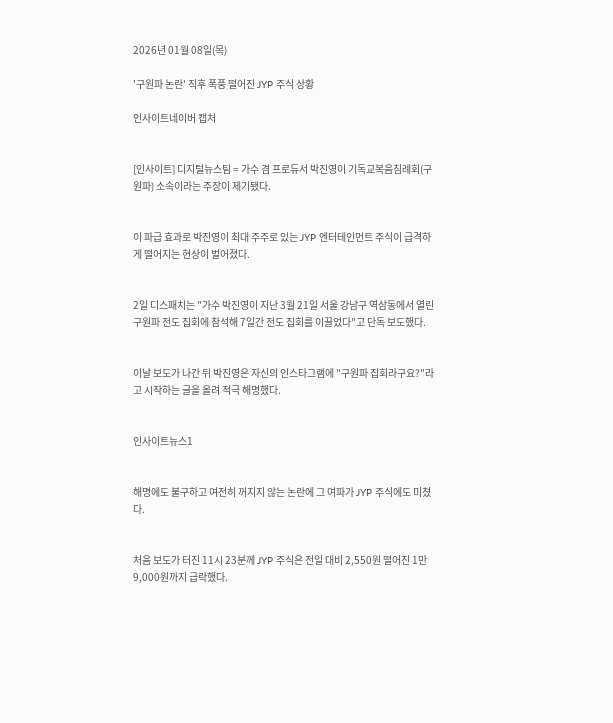2026년 01월 08일(목)

'구원파 논란' 직후 폭풍 떨어진 JYP 주식 상황

인사이트네이버 캡처


[인사이트] 디지털뉴스팀 = 가수 겸 프로듀서 박진영이 기독교복음침례회(구원파) 소속이라는 주장이 제기됐다.


이 파급 효과로 박진영이 최대 주주로 있는 JYP 엔터테인먼트 주식이 급격하게 떨어지는 현상이 벌어졌다.


2일 디스패치는 "가수 박진영이 지난 3월 21일 서울 강남구 역삼동에서 열린 구원파 전도 집회에 참석해 7일간 전도 집회를 이끌었다"고 단독 보도했다.


이날 보도가 나간 뒤 박진영은 자신의 인스타그램에 "구원파 집회라구요?"라고 시작하는 글을 올려 적극 해명했다.


인사이트뉴스1


해명에도 불구하고 여전히 꺼지지 않는 논란에 그 여파가 JYP 주식에도 미쳤다.


처음 보도가 터진 11시 23분께 JYP 주식은 전일 대비 2,550원 떨어진 1만 9,000원까지 급락했다.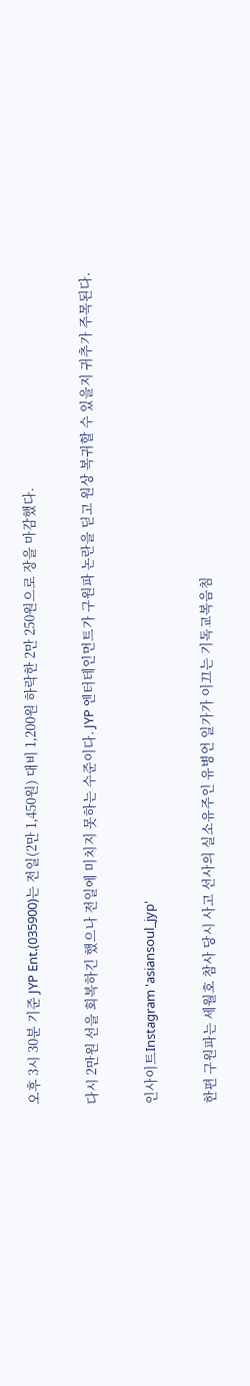오후 3시 30분 기준 JYP Ent.(035900)는 전일(2만 1,450원) 대비 1,200원 하락한 2만 250원으로 장을 마감했다.


다시 2만원 선을 회복하긴 했으나 전일에 미치지 못하는 수준이다. JYP 엔터테인먼트가 구원파 논란을 딛고 원상 복귀할 수 있을지 귀추가 주목된다.


인사이트Instagram 'asiansoul_jyp'


한편 구원파는 세월호 참사 당시 사고 선사의 실소유주인 유병언 일가가 이끄는 기독교복음침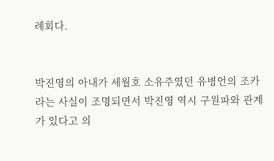례회다.


박진영의 아내가 세월호 소유주였던 유병언의 조카라는 사실이 조명되면서 박진영 역시 구원파와 관계가 있다고 의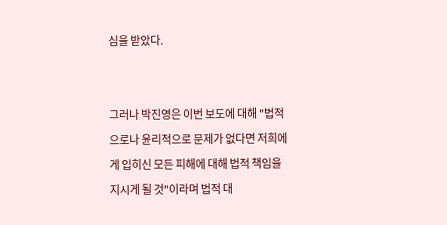심을 받았다.


그러나 박진영은 이번 보도에 대해 "법적으로나 윤리적으로 문제가 없다면 저희에게 입히신 모든 피해에 대해 법적 책임을 지시게 될 것"이라며 법적 대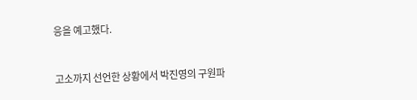응을 예고했다.


고소까지 선언한 상황에서 박진영의 구원파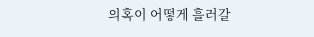의혹이 어떻게 흘러갈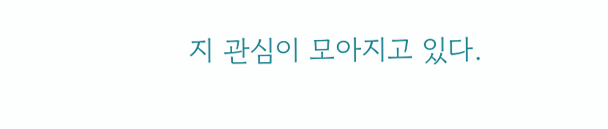지 관심이 모아지고 있다.